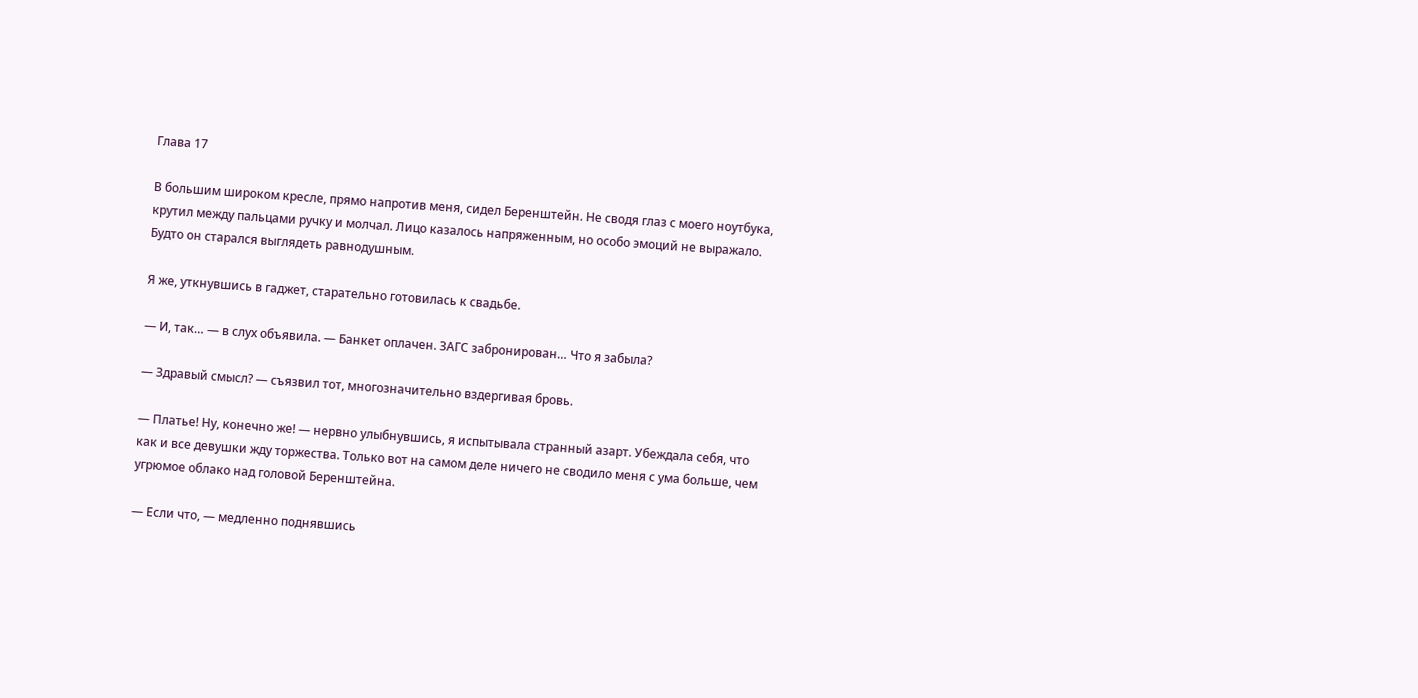Глава 17

В большим широком кресле, прямо напротив меня, сидел Беренштейн. Не сводя глаз с моего ноутбука, крутил между пальцами ручку и молчал. Лицо казалось напряженным, но особо эмоций не выражало. Будто он старался выглядеть равнодушным.

Я же, уткнувшись в гаджет, старательно готовилась к свадьбе.

— И, так… — в слух объявила. — Банкет оплачен. ЗАГС забронирован… Что я забыла?

— Здравый смысл? — съязвил тот, многозначительно вздергивая бровь.

— Платье! Ну, конечно же! — нервно улыбнувшись, я испытывала странный азарт. Убеждала себя, что как и все девушки жду торжества. Только вот на самом деле ничего не сводило меня с ума больше, чем угрюмое облако над головой Беренштейна.

— Если что, — медленно поднявшись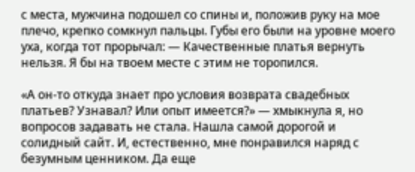с места, мужчина подошел со спины и, положив руку на мое плечо, крепко сомкнул пальцы. Губы его были на уровне моего уха, когда тот прорычал: — Качественные платья вернуть нельзя. Я бы на твоем месте с этим не торопился.

«А он-то откуда знает про условия возврата свадебных платьев? Узнавал? Или опыт имеется?» — хмыкнула я, но вопросов задавать не стала. Нашла самой дорогой и солидный сайт. И, естественно, мне понравился наряд с безумным ценником. Да еще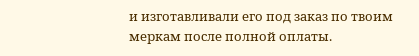и изготавливали его под заказ по твоим меркам после полной оплаты.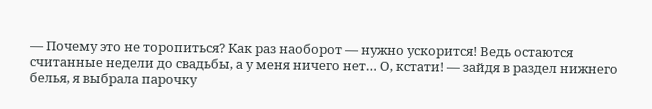— Почему это не торопиться? Как раз наоборот — нужно ускорится! Ведь остаются считанные недели до свадьбы, а у меня ничего нет… О, кстати! — зайдя в раздел нижнего белья, я выбрала парочку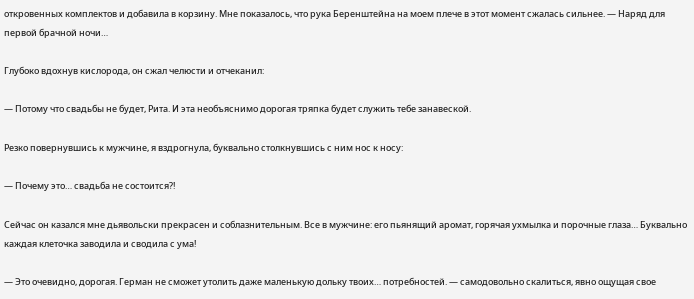откровенных комплектов и добавила в корзину. Мне показалось, что рука Беренштейна на моем плече в этот момент сжалась сильнее. — Наряд для первой брачной ночи…

Глубоко вдохнув кислорода, он сжал челюсти и отчеканил:

— Потому что свадьбы не будет, Рита. И эта необъяснимо дорогая тряпка будет служить тебе занавеской.

Резко повернувшись к мужчине, я вздрогнула, буквально столкнувшись с ним нос к носу:

— Почему это… свадьба не состоится?!

Сейчас он казался мне дьявольски прекрасен и соблазнительным. Все в мужчине: его пьянящий аромат, горячая ухмылка и порочные глаза… Буквально каждая клеточка заводила и сводила с ума!

— Это очевидно, дорогая. Герман не сможет утолить даже маленькую дольку твоих… потребностей. — самодовольно скалиться, явно ощущая свое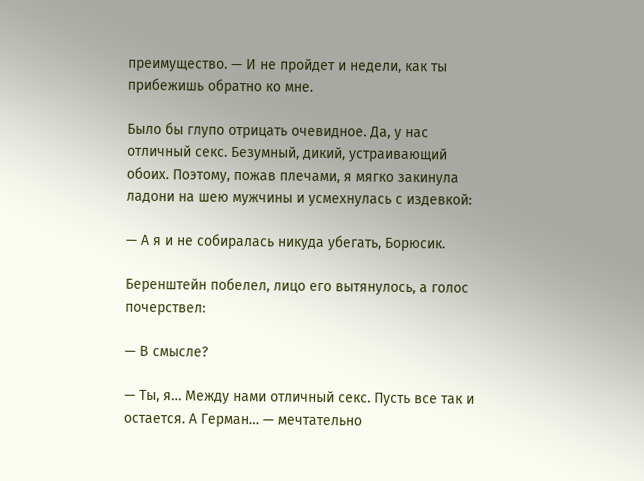преимущество. — И не пройдет и недели, как ты прибежишь обратно ко мне.

Было бы глупо отрицать очевидное. Да, у нас отличный секс. Безумный, дикий, устраивающий обоих. Поэтому, пожав плечами, я мягко закинула ладони на шею мужчины и усмехнулась с издевкой:

— А я и не собиралась никуда убегать, Борюсик.

Беренштейн побелел, лицо его вытянулось, а голос почерствел:

— В смысле?

— Ты, я… Между нами отличный секс. Пусть все так и остается. А Герман… — мечтательно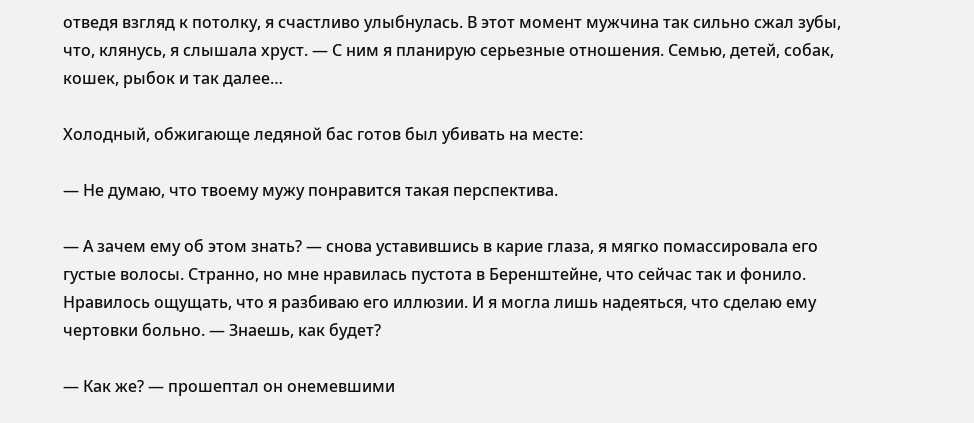отведя взгляд к потолку, я счастливо улыбнулась. В этот момент мужчина так сильно сжал зубы, что, клянусь, я слышала хруст. — С ним я планирую серьезные отношения. Семью, детей, собак, кошек, рыбок и так далее…

Холодный, обжигающе ледяной бас готов был убивать на месте:

— Не думаю, что твоему мужу понравится такая перспектива.

— А зачем ему об этом знать? — снова уставившись в карие глаза, я мягко помассировала его густые волосы. Странно, но мне нравилась пустота в Беренштейне, что сейчас так и фонило. Нравилось ощущать, что я разбиваю его иллюзии. И я могла лишь надеяться, что сделаю ему чертовки больно. — Знаешь, как будет?

— Как же? — прошептал он онемевшими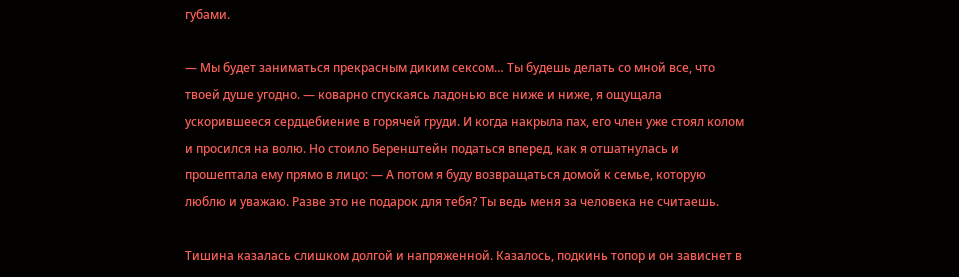губами.

— Мы будет заниматься прекрасным диким сексом… Ты будешь делать со мной все, что твоей душе угодно. — коварно спускаясь ладонью все ниже и ниже, я ощущала ускорившееся сердцебиение в горячей груди. И когда накрыла пах, его член уже стоял колом и просился на волю. Но стоило Беренштейн податься вперед, как я отшатнулась и прошептала ему прямо в лицо: — А потом я буду возвращаться домой к семье, которую люблю и уважаю. Разве это не подарок для тебя? Ты ведь меня за человека не считаешь.

Тишина казалась слишком долгой и напряженной. Казалось, подкинь топор и он зависнет в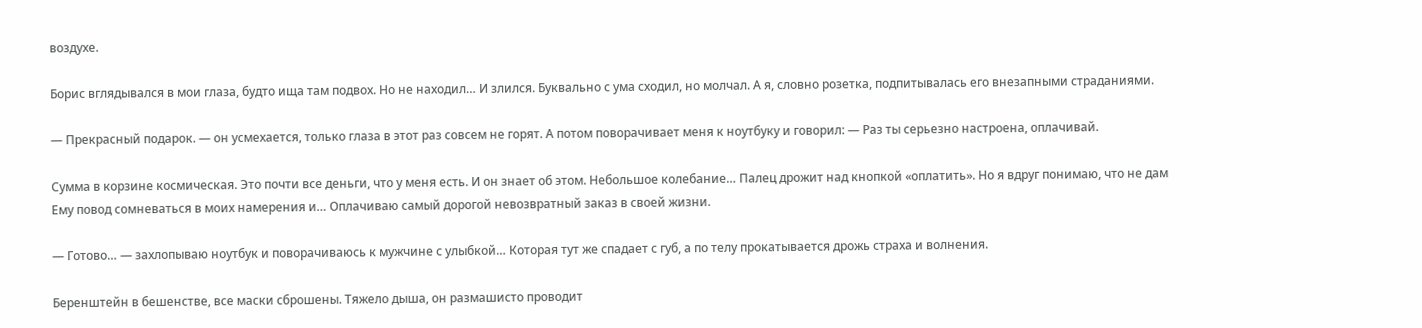воздухе.

Борис вглядывался в мои глаза, будто ища там подвох. Но не находил… И злился. Буквально с ума сходил, но молчал. А я, словно розетка, подпитывалась его внезапными страданиями.

— Прекрасный подарок. — он усмехается, только глаза в этот раз совсем не горят. А потом поворачивает меня к ноутбуку и говорил: — Раз ты серьезно настроена, оплачивай.

Сумма в корзине космическая. Это почти все деньги, что у меня есть. И он знает об этом. Небольшое колебание… Палец дрожит над кнопкой «оплатить». Но я вдруг понимаю, что не дам Ему повод сомневаться в моих намерения и… Оплачиваю самый дорогой невозвратный заказ в своей жизни.

— Готово… — захлопываю ноутбук и поворачиваюсь к мужчине с улыбкой… Которая тут же спадает с губ, а по телу прокатывается дрожь страха и волнения.

Беренштейн в бешенстве, все маски сброшены. Тяжело дыша, он размашисто проводит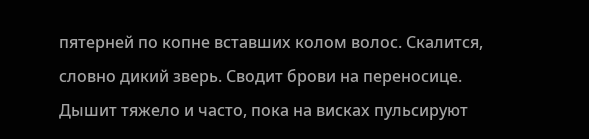пятерней по копне вставших колом волос. Скалится, словно дикий зверь. Сводит брови на переносице. Дышит тяжело и часто, пока на висках пульсируют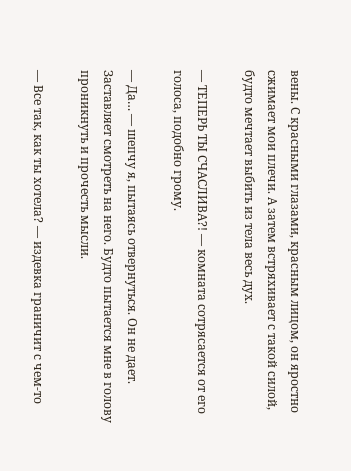вены. С красными глазами, красным лицом, он яростно сжимает мои плечи. А затем встряхивает с такой силой, будто мечтает выбить из тела весь дух.

— ТЕПЕРЬ ТЫ СЧАСЛИВА?! — комната сотрясается от его голоса, подобно грому.

— Да… — шепчу я, пытаясь отвернуться. Он не дает. Заставляет смотреть на него. Будто пытается мне в голову проникнуть и прочесть мысли.

— Все так, как ты хотела? — издевка граничит с чем-то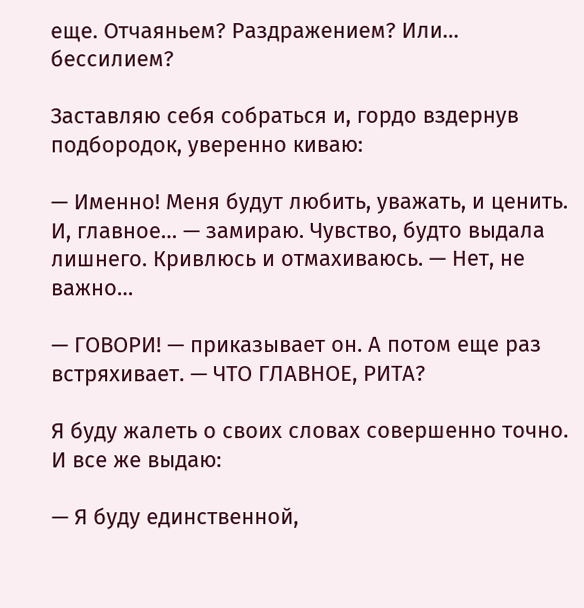еще. Отчаяньем? Раздражением? Или… бессилием?

Заставляю себя собраться и, гордо вздернув подбородок, уверенно киваю:

— Именно! Меня будут любить, уважать, и ценить. И, главное… — замираю. Чувство, будто выдала лишнего. Кривлюсь и отмахиваюсь. — Нет, не важно…

— ГОВОРИ! — приказывает он. А потом еще раз встряхивает. — ЧТО ГЛАВНОЕ, РИТА?

Я буду жалеть о своих словах совершенно точно. И все же выдаю:

— Я буду единственной,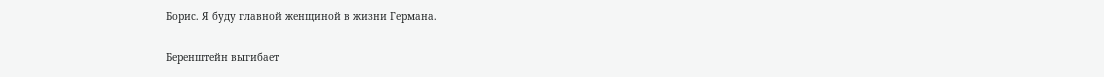Борис. Я буду главной женщиной в жизни Германа.

Беренштейн выгибает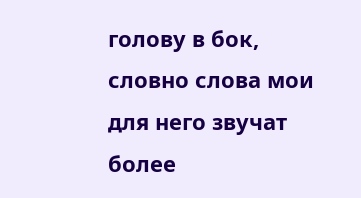голову в бок, словно слова мои для него звучат более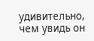удивительно, чем увидь он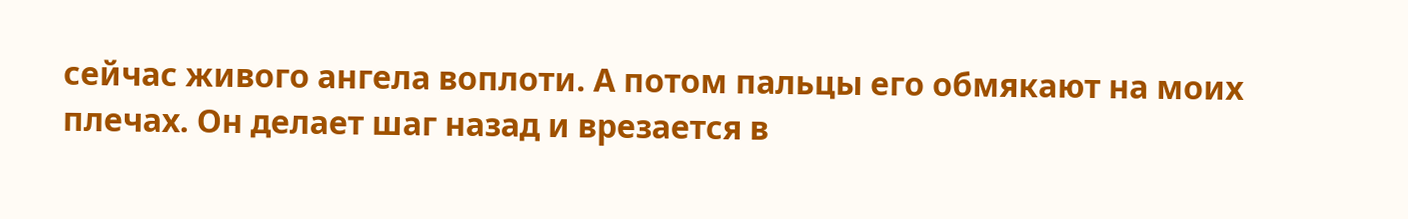сейчас живого ангела воплоти. А потом пальцы его обмякают на моих плечах. Он делает шаг назад и врезается в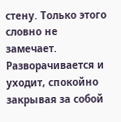стену. Только этого словно не замечает. Разворачивается и уходит, спокойно закрывая за собой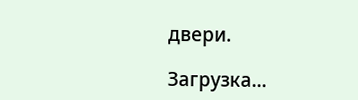двери.

Загрузка...